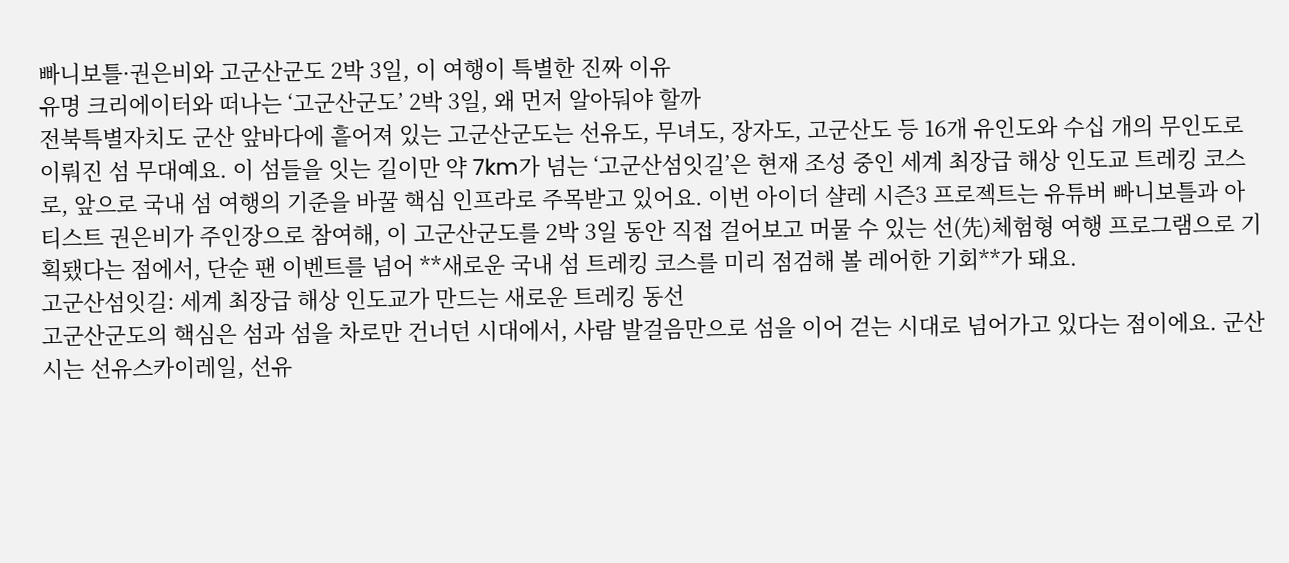빠니보틀·권은비와 고군산군도 2박 3일, 이 여행이 특별한 진짜 이유
유명 크리에이터와 떠나는 ‘고군산군도’ 2박 3일, 왜 먼저 알아둬야 할까
전북특별자치도 군산 앞바다에 흩어져 있는 고군산군도는 선유도, 무녀도, 장자도, 고군산도 등 16개 유인도와 수십 개의 무인도로 이뤄진 섬 무대예요. 이 섬들을 잇는 길이만 약 7km가 넘는 ‘고군산섬잇길’은 현재 조성 중인 세계 최장급 해상 인도교 트레킹 코스로, 앞으로 국내 섬 여행의 기준을 바꿀 핵심 인프라로 주목받고 있어요. 이번 아이더 샬레 시즌3 프로젝트는 유튜버 빠니보틀과 아티스트 권은비가 주인장으로 참여해, 이 고군산군도를 2박 3일 동안 직접 걸어보고 머물 수 있는 선(先)체험형 여행 프로그램으로 기획됐다는 점에서, 단순 팬 이벤트를 넘어 **새로운 국내 섬 트레킹 코스를 미리 점검해 볼 레어한 기회**가 돼요.
고군산섬잇길: 세계 최장급 해상 인도교가 만드는 새로운 트레킹 동선
고군산군도의 핵심은 섬과 섬을 차로만 건너던 시대에서, 사람 발걸음만으로 섬을 이어 걷는 시대로 넘어가고 있다는 점이에요. 군산시는 선유스카이레일, 선유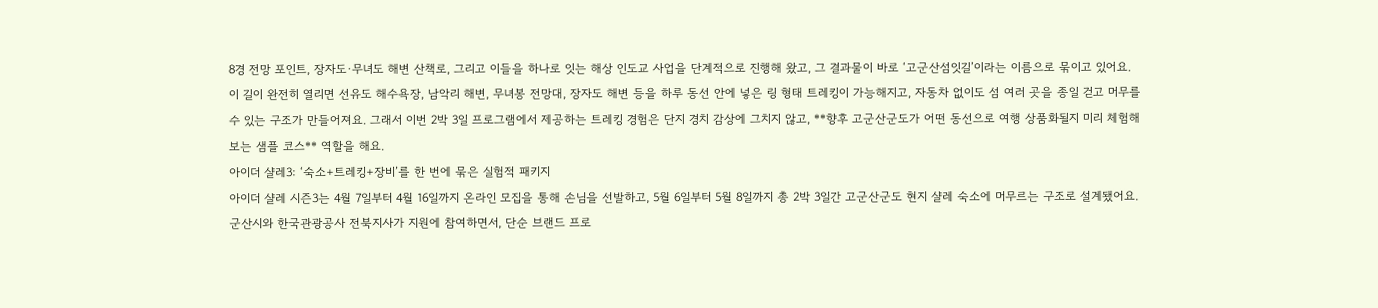8경 전망 포인트, 장자도·무녀도 해변 산책로, 그리고 이들을 하나로 잇는 해상 인도교 사업을 단계적으로 진행해 왔고, 그 결과물이 바로 ‘고군산섬잇길’이라는 이름으로 묶이고 있어요. 이 길이 완전히 열리면 선유도 해수욕장, 남악리 해변, 무녀봉 전망대, 장자도 해변 등을 하루 동선 안에 넣은 링 형태 트레킹이 가능해지고, 자동차 없이도 섬 여러 곳을 종일 걷고 머무를 수 있는 구조가 만들어져요. 그래서 이번 2박 3일 프로그램에서 제공하는 트레킹 경험은 단지 경치 감상에 그치지 않고, **향후 고군산군도가 어떤 동선으로 여행 상품화될지 미리 체험해 보는 샘플 코스** 역할을 해요.
아이더 샬레3: ‘숙소+트레킹+장비’를 한 번에 묶은 실험적 패키지
아이더 샬레 시즌3는 4월 7일부터 4월 16일까지 온라인 모집을 통해 손님을 선발하고, 5월 6일부터 5월 8일까지 총 2박 3일간 고군산군도 현지 샬레 숙소에 머무르는 구조로 설계됐어요. 군산시와 한국관광공사 전북지사가 지원에 참여하면서, 단순 브랜드 프로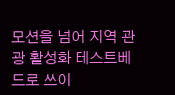모션을 넘어 지역 관광 활성화 테스트베드로 쓰이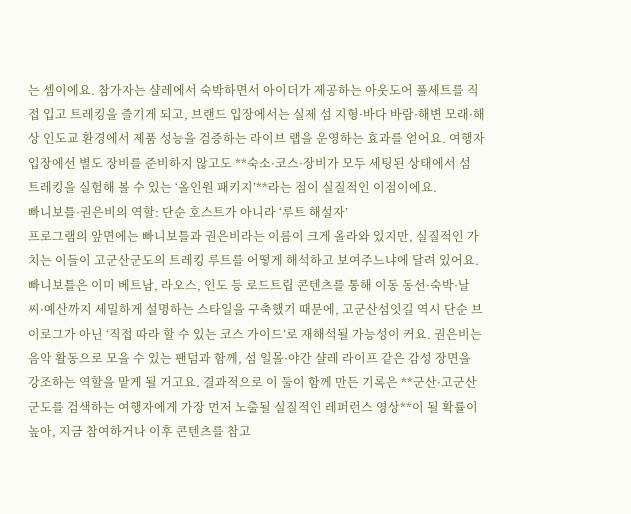는 셈이에요. 참가자는 샬레에서 숙박하면서 아이더가 제공하는 아웃도어 풀세트를 직접 입고 트레킹을 즐기게 되고, 브랜드 입장에서는 실제 섬 지형·바다 바람·해변 모래·해상 인도교 환경에서 제품 성능을 검증하는 라이브 랩을 운영하는 효과를 얻어요. 여행자 입장에선 별도 장비를 준비하지 않고도 **숙소·코스·장비가 모두 세팅된 상태에서 섬 트레킹을 실험해 볼 수 있는 ‘올인원 패키지’**라는 점이 실질적인 이점이에요.
빠니보틀·권은비의 역할: 단순 호스트가 아니라 ‘루트 해설자’
프로그램의 앞면에는 빠니보틀과 권은비라는 이름이 크게 올라와 있지만, 실질적인 가치는 이들이 고군산군도의 트레킹 루트를 어떻게 해석하고 보여주느냐에 달려 있어요. 빠니보틀은 이미 베트남, 라오스, 인도 등 로드트립 콘텐츠를 통해 이동 동선·숙박·날씨·예산까지 세밀하게 설명하는 스타일을 구축했기 때문에, 고군산섬잇길 역시 단순 브이로그가 아닌 ‘직접 따라 할 수 있는 코스 가이드’로 재해석될 가능성이 커요. 권은비는 음악 활동으로 모을 수 있는 팬덤과 함께, 섬 일몰·야간 샬레 라이프 같은 감성 장면을 강조하는 역할을 맡게 될 거고요. 결과적으로 이 둘이 함께 만든 기록은 **군산·고군산군도를 검색하는 여행자에게 가장 먼저 노출될 실질적인 레퍼런스 영상**이 될 확률이 높아, 지금 참여하거나 이후 콘텐츠를 참고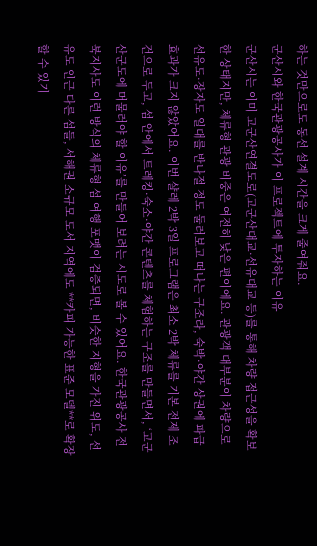하는 것만으로도 동선 설계 시간을 크게 줄여줘요.
군산시와 한국관광공사가 이 프로젝트에 투자하는 이유
군산시는 이미 고군산연결도로(고군산대교·선유대교 등)를 통해 차량 접근성을 확보한 상태지만, 체류형 관광 비중은 여전히 낮은 편이에요. 관광객 대부분이 차량으로 선유도·장자도 일대를 반나절 정도 둘러보고 떠나는 구조라, 숙박·야간 상권에 파급 효과가 크지 않았어요. 이번 샬레 2박 3일 프로그램은 최소 2박 체류를 기본 전제 조건으로 두고, 섬 안에서 트레킹·숙소·야간 콘텐츠를 체험하는 구조를 만들면서, ‘고군산군도에 머물러야 할 이유’를 만들어 보려는 시도로 볼 수 있어요. 한국관광공사 전북지사도 이런 방식의 체류형 섬 여행 포맷이 검증되면, 비슷한 지형을 가진 위도, 선유도 인근 다른 섬들, 서해권 소규모 도서 지역에도 **카피 가능한 표준 모델**로 확장할 수 있기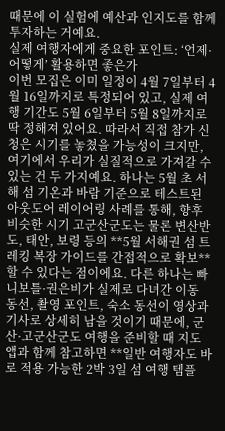때문에 이 실험에 예산과 인지도를 함께 투자하는 거예요.
실제 여행자에게 중요한 포인트: ‘언제·어떻게’ 활용하면 좋은가
이번 모집은 이미 일정이 4월 7일부터 4월 16일까지로 특정되어 있고, 실제 여행 기간도 5월 6일부터 5월 8일까지로 딱 정해져 있어요. 따라서 직접 참가 신청은 시기를 놓쳤을 가능성이 크지만, 여기에서 우리가 실질적으로 가져갈 수 있는 건 두 가지예요. 하나는 5월 초 서해 섬 기온과 바람 기준으로 테스트된 아웃도어 레이어링 사례를 통해, 향후 비슷한 시기 고군산군도는 물론 변산반도, 태안, 보령 등의 **5월 서해권 섬 트레킹 복장 가이드를 간접적으로 확보**할 수 있다는 점이에요. 다른 하나는 빠니보틀·권은비가 실제로 다녀간 이동 동선, 촬영 포인트, 숙소 동선이 영상과 기사로 상세히 남을 것이기 때문에, 군산·고군산군도 여행을 준비할 때 지도 앱과 함께 참고하면 **일반 여행자도 바로 적용 가능한 2박 3일 섬 여행 템플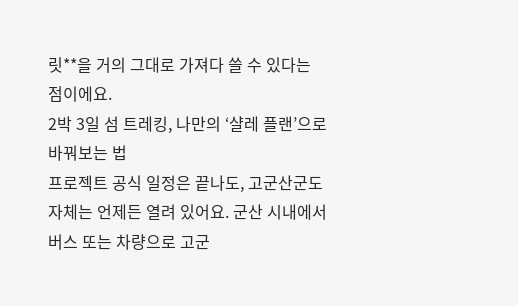릿**을 거의 그대로 가져다 쓸 수 있다는 점이에요.
2박 3일 섬 트레킹, 나만의 ‘샬레 플랜’으로 바꿔보는 법
프로젝트 공식 일정은 끝나도, 고군산군도 자체는 언제든 열려 있어요. 군산 시내에서 버스 또는 차량으로 고군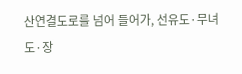산연결도로를 넘어 들어가, 선유도·무녀도·장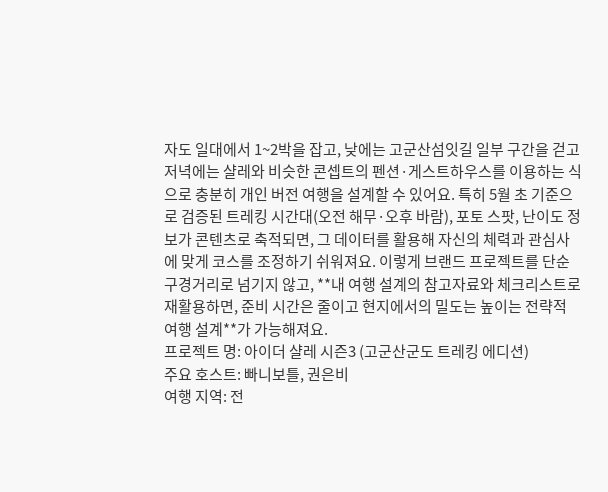자도 일대에서 1~2박을 잡고, 낮에는 고군산섬잇길 일부 구간을 걷고 저녁에는 샬레와 비슷한 콘셉트의 펜션·게스트하우스를 이용하는 식으로 충분히 개인 버전 여행을 설계할 수 있어요. 특히 5월 초 기준으로 검증된 트레킹 시간대(오전 해무·오후 바람), 포토 스팟, 난이도 정보가 콘텐츠로 축적되면, 그 데이터를 활용해 자신의 체력과 관심사에 맞게 코스를 조정하기 쉬워져요. 이렇게 브랜드 프로젝트를 단순 구경거리로 넘기지 않고, **내 여행 설계의 참고자료와 체크리스트로 재활용하면, 준비 시간은 줄이고 현지에서의 밀도는 높이는 전략적 여행 설계**가 가능해져요.
프로젝트 명: 아이더 샬레 시즌3 (고군산군도 트레킹 에디션)
주요 호스트: 빠니보틀, 권은비
여행 지역: 전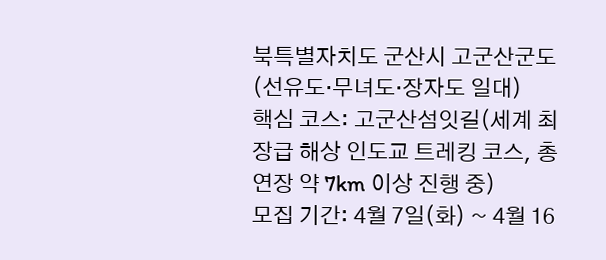북특별자치도 군산시 고군산군도 (선유도·무녀도·장자도 일대)
핵심 코스: 고군산섬잇길(세계 최장급 해상 인도교 트레킹 코스, 총 연장 약 7km 이상 진행 중)
모집 기간: 4월 7일(화) ~ 4월 16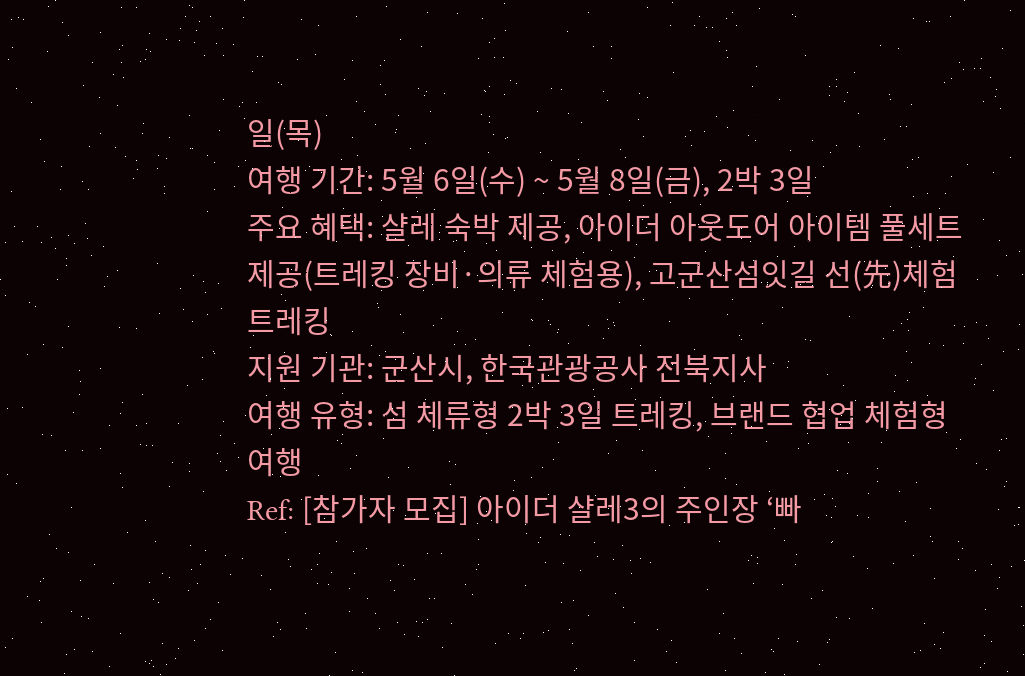일(목)
여행 기간: 5월 6일(수) ~ 5월 8일(금), 2박 3일
주요 혜택: 샬레 숙박 제공, 아이더 아웃도어 아이템 풀세트 제공(트레킹 장비·의류 체험용), 고군산섬잇길 선(先)체험 트레킹
지원 기관: 군산시, 한국관광공사 전북지사
여행 유형: 섬 체류형 2박 3일 트레킹, 브랜드 협업 체험형 여행
Ref: [참가자 모집] 아이더 샬레3의 주인장 ‘빠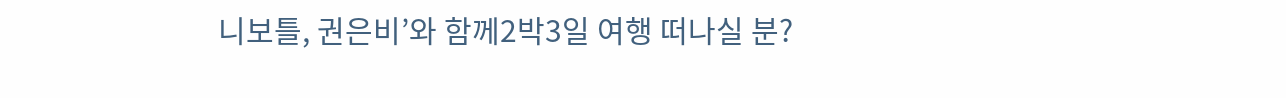니보틀, 권은비’와 함께2박3일 여행 떠나실 분?